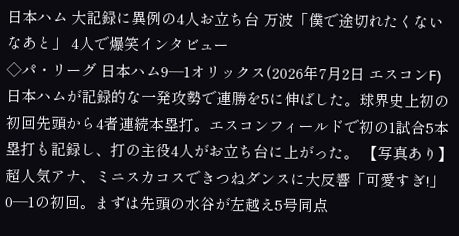日本ハム 大記録に異例の4人お立ち台 万波「僕で途切れたくないなあと」 4人で爆笑インタビュー
◇パ・リーグ 日本ハム9―1オリックス(2026年7月2日 エスコンF) 日本ハムが記録的な一発攻勢で連勝を5に伸ばした。球界史上初の初回先頭から4者連続本塁打。エスコンフィールドで初の1試合5本塁打も記録し、打の主役4人がお立ち台に上がった。 【写真あり】超人気アナ、ミニスカコスできつねダンスに大反響「可愛すぎ!」 0―1の初回。まずは先頭の水谷が左越え5号同点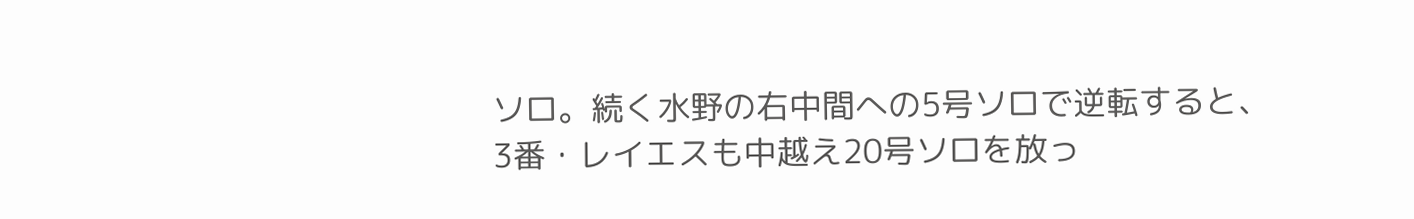ソロ。続く水野の右中間への5号ソロで逆転すると、3番・レイエスも中越え20号ソロを放っ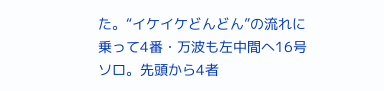た。“イケイケどんどん”の流れに乗って4番・万波も左中間へ16号ソロ。先頭から4者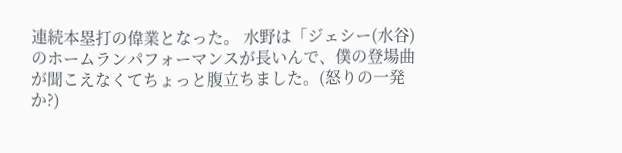連続本塁打の偉業となった。 水野は「ジェシー(水谷)のホームランパフォーマンスが長いんで、僕の登場曲が聞こえなくてちょっと腹立ちました。(怒りの一発か?)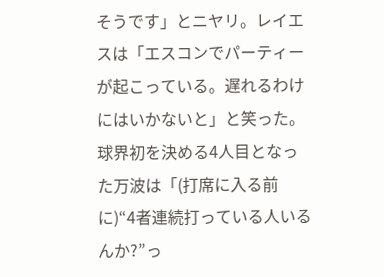そうです」とニヤリ。レイエスは「エスコンでパーティーが起こっている。遅れるわけにはいかないと」と笑った。 球界初を決める4人目となった万波は「(打席に入る前に)“4者連続打っている人いるんか?”っ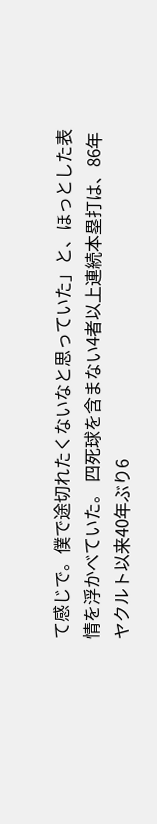て感じで。僕で途切れたくないなと思っていた」と、ほっとした表情を浮かべていた。 四死球を含まない4者以上連続本塁打は、86年ヤクルト以来40年ぶり6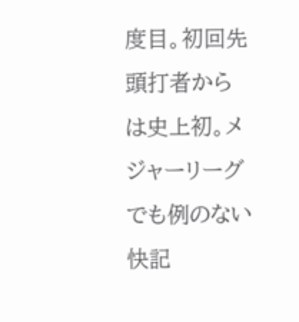度目。初回先頭打者からは史上初。メジャーリーグでも例のない快記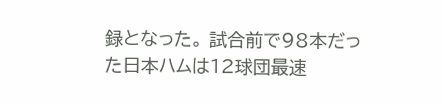録となった。 試合前で98本だった日本ハムは12球団最速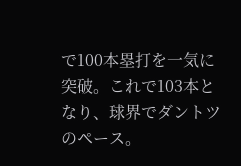で100本塁打を一気に突破。これで103本となり、球界でダントツのペース。